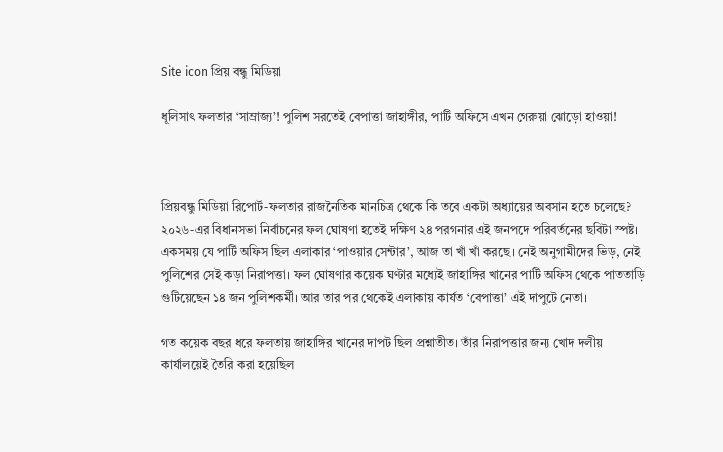Site icon প্রিয় বন্ধু মিডিয়া

ধূলিসাৎ ফলতার ‘সাম্রাজ্য’! পুলিশ সরতেই বেপাত্তা জাহাঙ্গীর, পার্টি অফিসে এখন গেরুয়া ঝোড়ো হাওয়া!



প্রিয়বন্ধু মিডিয়া রিপোর্ট-ফলতার রাজনৈতিক মানচিত্র থেকে কি তবে একটা অধ্যায়ের অবসান হতে চলেছে? ২০২৬-এর বিধানসভা নির্বাচনের ফল ঘোষণা হতেই দক্ষিণ ২৪ পরগনার এই জনপদে পরিবর্তনের ছবিটা স্পষ্ট। একসময় যে পার্টি অফিস ছিল এলাকার ‘পাওয়ার সেন্টার’, আজ তা খাঁ খাঁ করছে। নেই অনুগামীদের ভিড়, নেই পুলিশের সেই কড়া নিরাপত্তা। ফল ঘোষণার কয়েক ঘণ্টার মধ্যেই জাহাঙ্গির খানের পার্টি অফিস থেকে পাততাড়ি গুটিয়েছেন ১৪ জন পুলিশকর্মী। আর তার পর থেকেই এলাকায় কার্যত ‘বেপাত্তা’ এই দাপুটে নেতা।

গত কয়েক বছর ধরে ফলতায় জাহাঙ্গির খানের দাপট ছিল প্রশ্নাতীত। তাঁর নিরাপত্তার জন্য খোদ দলীয় কার্যালয়েই তৈরি করা হয়েছিল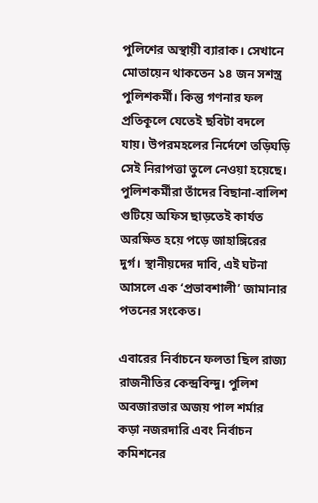পুলিশের অস্থায়ী ব্যারাক। সেখানে মোতায়েন থাকতেন ১৪ জন সশস্ত্র পুলিশকর্মী। কিন্তু গণনার ফল প্রতিকূলে যেতেই ছবিটা বদলে যায়। উপরমহলের নির্দেশে তড়িঘড়ি সেই নিরাপত্তা তুলে নেওয়া হয়েছে। পুলিশকর্মীরা তাঁদের বিছানা-বালিশ গুটিয়ে অফিস ছাড়তেই কার্যত অরক্ষিত হয়ে পড়ে জাহাঙ্গিরের দুর্গ। স্থানীয়দের দাবি, এই ঘটনা আসলে এক ‘প্রভাবশালী’ জামানার পতনের সংকেত।

এবারের নির্বাচনে ফলতা ছিল রাজ্য রাজনীতির কেন্দ্রবিন্দু। পুলিশ অবজারভার অজয় পাল শর্মার কড়া নজরদারি এবং নির্বাচন কমিশনের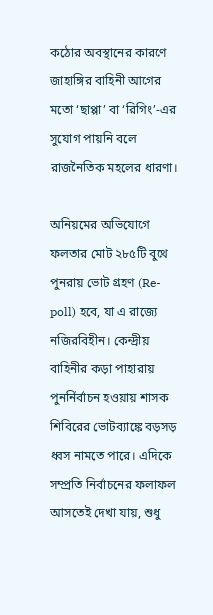কঠোর অবস্থানের কারণে জাহাঙ্গির বাহিনী আগের মতো ‘ছাপ্পা’ বা ‘রিগিং’-এর সুযোগ পায়নি বলে রাজনৈতিক মহলের ধারণা।

অনিয়মের অভিযোগে ফলতার মোট ২৮৫টি বুথে পুনরায় ভোট গ্রহণ (Re-poll) হবে, যা এ রাজ্যে নজিরবিহীন। কেন্দ্রীয় বাহিনীর কড়া পাহারায় পুনর্নির্বাচন হওয়ায় শাসক শিবিরের ভোটব্যাঙ্কে বড়সড় ধ্বস নামতে পারে। এদিকে সম্প্রতি নির্বাচনের ফলাফল আসতেই দেখা যায়, শুধু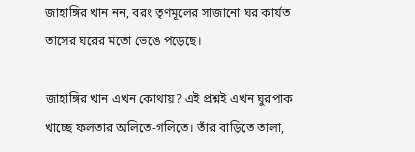জাহাঙ্গির খান নন, বরং তৃণমূলের সাজানো ঘর কার্যত তাসের ঘরের মতো ভেঙে পড়েছে।

জাহাঙ্গির খান এখন কোথায়? এই প্রশ্নই এখন ঘুরপাক খাচ্ছে ফলতার অলিতে-গলিতে। তাঁর বাড়িতে তালা,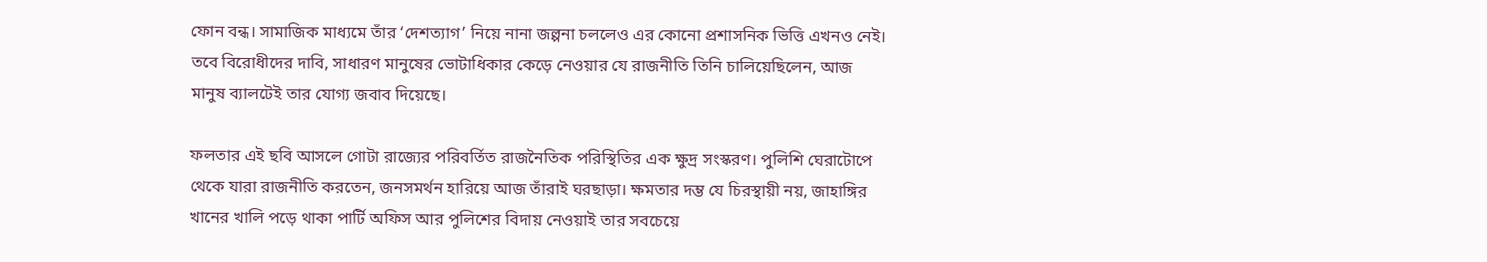ফোন বন্ধ। সামাজিক মাধ্যমে তাঁর ‘দেশত্যাগ’ নিয়ে নানা জল্পনা চললেও এর কোনো প্রশাসনিক ভিত্তি এখনও নেই। তবে বিরোধীদের দাবি, সাধারণ মানুষের ভোটাধিকার কেড়ে নেওয়ার যে রাজনীতি তিনি চালিয়েছিলেন, আজ মানুষ ব্যালটেই তার যোগ্য জবাব দিয়েছে।

ফলতার এই ছবি আসলে গোটা রাজ্যের পরিবর্তিত রাজনৈতিক পরিস্থিতির এক ক্ষুদ্র সংস্করণ। পুলিশি ঘেরাটোপে থেকে যারা রাজনীতি করতেন, জনসমর্থন হারিয়ে আজ তাঁরাই ঘরছাড়া। ক্ষমতার দম্ভ যে চিরস্থায়ী নয়, জাহাঙ্গির খানের খালি পড়ে থাকা পার্টি অফিস আর পুলিশের বিদায় নেওয়াই তার সবচেয়ে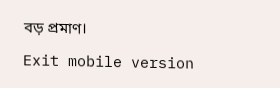বড় প্রমাণ।

Exit mobile version